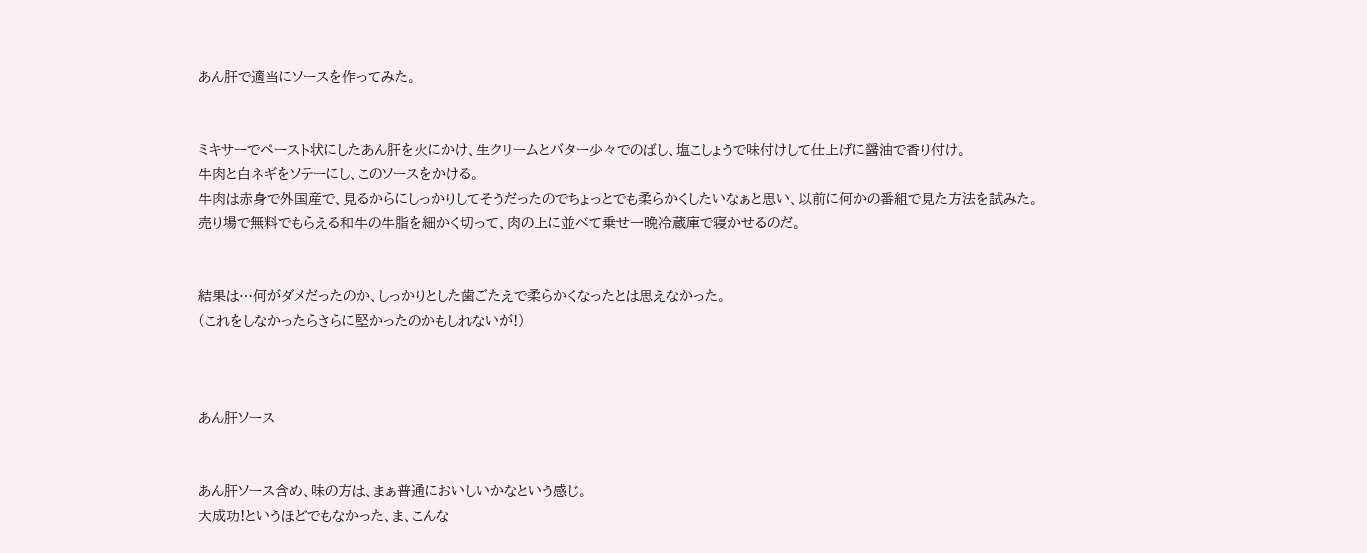あん肝で適当にソースを作ってみた。


ミキサーでペースト状にしたあん肝を火にかけ、生クリームとバター少々でのばし、塩こしょうで味付けして仕上げに醤油で香り付け。
牛肉と白ネギをソテーにし、このソースをかける。
牛肉は赤身で外国産で、見るからにしっかりしてそうだったのでちょっとでも柔らかくしたいなぁと思い、以前に何かの番組で見た方法を試みた。
売り場で無料でもらえる和牛の牛脂を細かく切って、肉の上に並べて乗せ一晩冷蔵庫で寝かせるのだ。


結果は…何がダメだったのか、しっかりとした歯ごたえで柔らかくなったとは思えなかった。
(これをしなかったらさらに堅かったのかもしれないが!)



あん肝ソース


あん肝ソース含め、味の方は、まぁ普通においしいかなという感じ。
大成功!というほどでもなかった、ま、こんな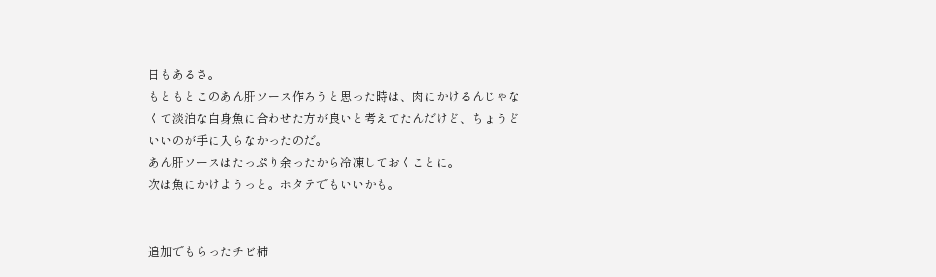日もあるさ。
もともとこのあん肝ソース作ろうと思った時は、肉にかけるんじゃなくて淡泊な白身魚に合わせた方が良いと考えてたんだけど、ちょうどいいのが手に入らなかったのだ。
あん肝ソースはたっぷり余ったから冷凍しておくことに。
次は魚にかけようっと。ホタテでもいいかも。


追加でもらったチビ柿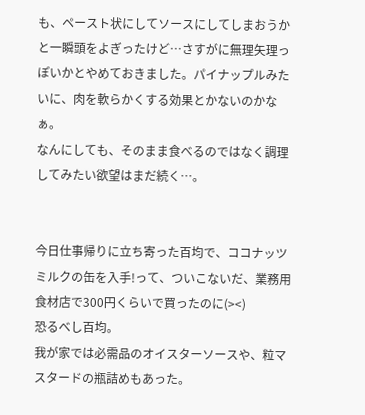も、ペースト状にしてソースにしてしまおうかと一瞬頭をよぎったけど…さすがに無理矢理っぽいかとやめておきました。パイナップルみたいに、肉を軟らかくする効果とかないのかなぁ。
なんにしても、そのまま食べるのではなく調理してみたい欲望はまだ続く…。


今日仕事帰りに立ち寄った百均で、ココナッツミルクの缶を入手!って、ついこないだ、業務用食材店で300円くらいで買ったのに(><)
恐るべし百均。
我が家では必需品のオイスターソースや、粒マスタードの瓶詰めもあった。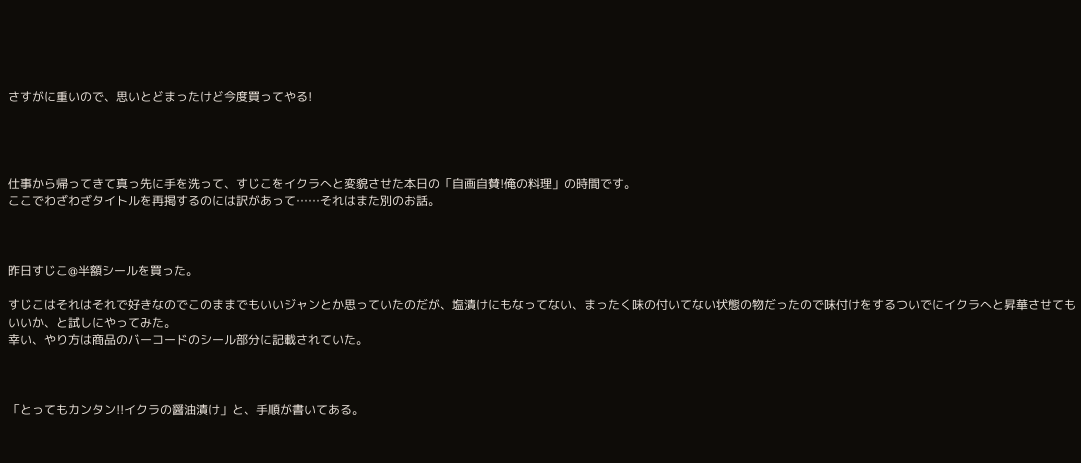さすがに重いので、思いとどまったけど今度買ってやる!




仕事から帰ってきて真っ先に手を洗って、すじこをイクラへと変貌させた本日の「自画自賛!俺の料理」の時間です。
ここでわざわざタイトルを再掲するのには訳があって……それはまた別のお話。



昨日すじこ@半額シールを買った。

すじこはそれはそれで好きなのでこのままでもいいジャンとか思っていたのだが、塩漬けにもなってない、まったく味の付いてない状態の物だったので味付けをするついでにイクラへと昇華させてもいいか、と試しにやってみた。
幸い、やり方は商品のバーコードのシール部分に記載されていた。



「とってもカンタン!!イクラの醤油漬け」と、手順が書いてある。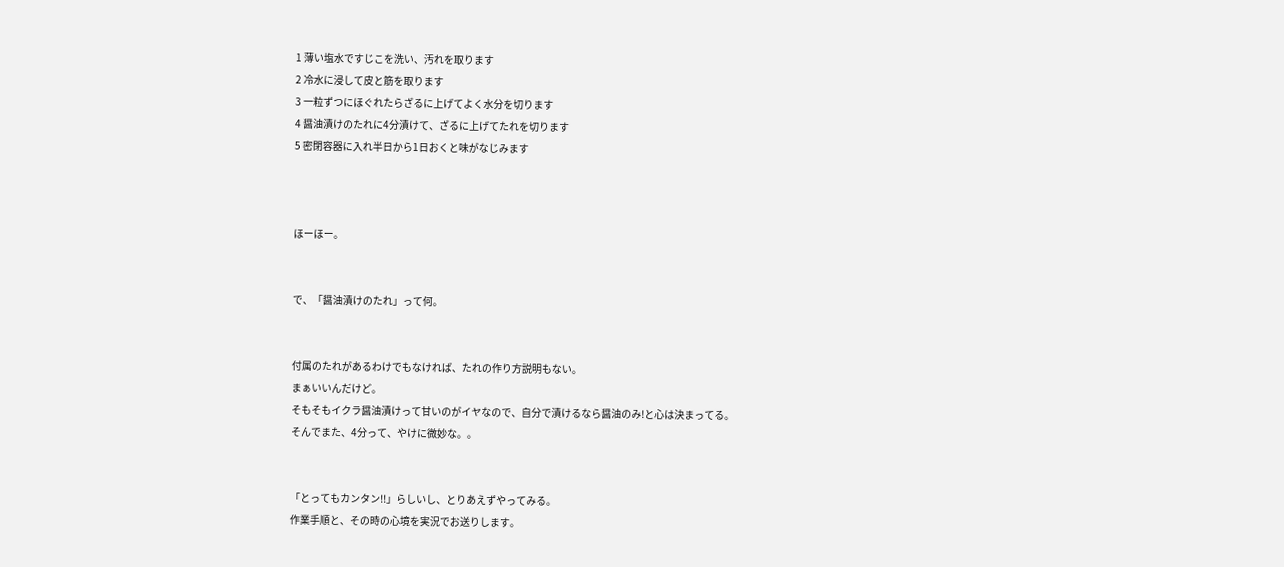1 薄い塩水ですじこを洗い、汚れを取ります
2 冷水に浸して皮と筋を取ります
3 一粒ずつにほぐれたらざるに上げてよく水分を切ります
4 醤油漬けのたれに4分漬けて、ざるに上げてたれを切ります
5 密閉容器に入れ半日から1日おくと味がなじみます



ほーほー。


で、「醤油漬けのたれ」って何。


付属のたれがあるわけでもなければ、たれの作り方説明もない。
まぁいいんだけど。
そもそもイクラ醤油漬けって甘いのがイヤなので、自分で漬けるなら醤油のみ!と心は決まってる。
そんでまた、4分って、やけに微妙な。。


「とってもカンタン!!」らしいし、とりあえずやってみる。
作業手順と、その時の心境を実況でお送りします。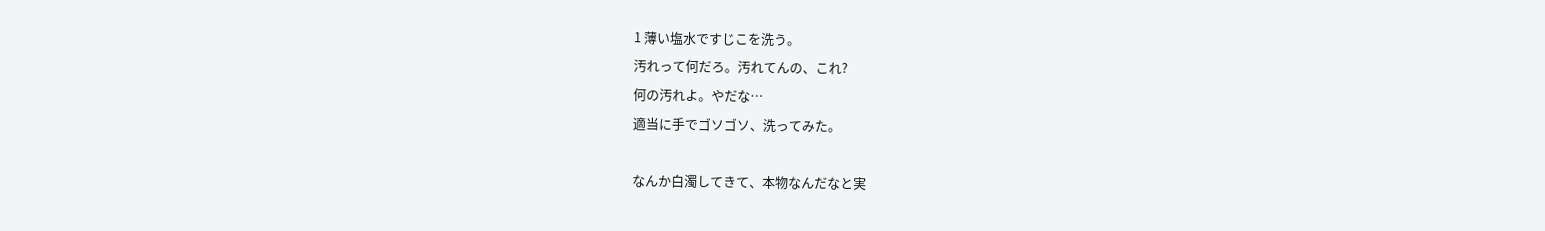1 薄い塩水ですじこを洗う。
汚れって何だろ。汚れてんの、これ?
何の汚れよ。やだな…
適当に手でゴソゴソ、洗ってみた。

なんか白濁してきて、本物なんだなと実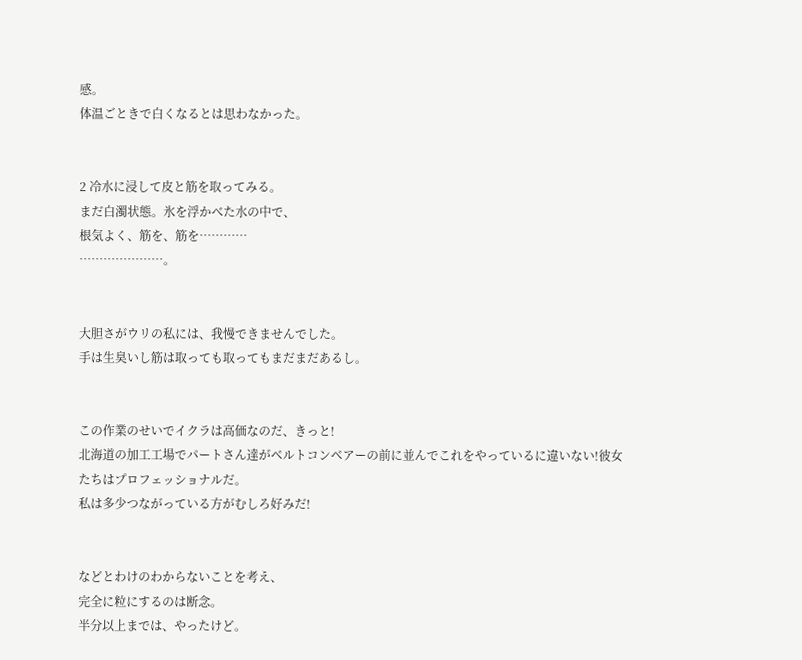感。
体温ごときで白くなるとは思わなかった。


2 冷水に浸して皮と筋を取ってみる。
まだ白濁状態。氷を浮かべた水の中で、
根気よく、筋を、筋を…………
…………………。


大胆さがウリの私には、我慢できませんでした。
手は生臭いし筋は取っても取ってもまだまだあるし。


この作業のせいでイクラは高価なのだ、きっと!
北海道の加工工場でパートさん達がベルトコンベアーの前に並んでこれをやっているに違いない!彼女たちはプロフェッショナルだ。
私は多少つながっている方がむしろ好みだ!


などとわけのわからないことを考え、
完全に粒にするのは断念。
半分以上までは、やったけど。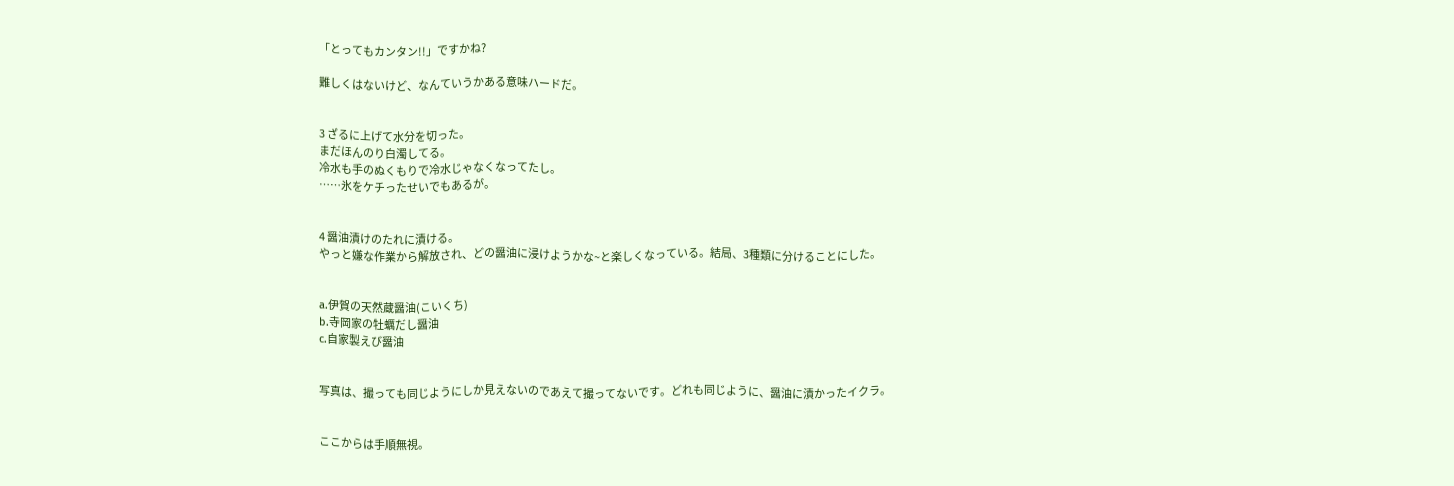「とってもカンタン!!」ですかね?

難しくはないけど、なんていうかある意味ハードだ。


3 ざるに上げて水分を切った。
まだほんのり白濁してる。
冷水も手のぬくもりで冷水じゃなくなってたし。
……氷をケチったせいでもあるが。


4 醤油漬けのたれに漬ける。
やっと嫌な作業から解放され、どの醤油に浸けようかな~と楽しくなっている。結局、3種類に分けることにした。


a.伊賀の天然蔵醤油(こいくち)
b.寺岡家の牡蠣だし醤油
c.自家製えび醤油


写真は、撮っても同じようにしか見えないのであえて撮ってないです。どれも同じように、醤油に漬かったイクラ。


ここからは手順無視。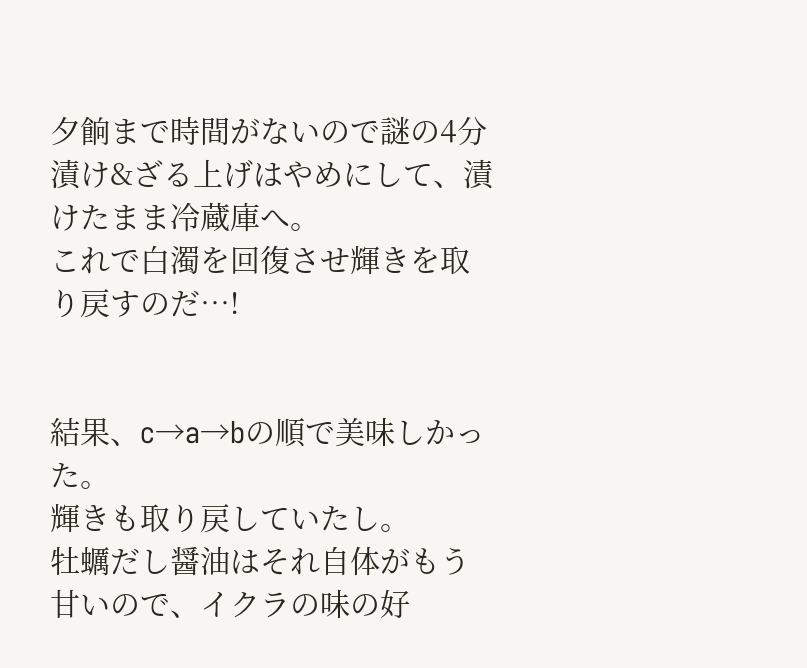夕餉まで時間がないので謎の4分漬け&ざる上げはやめにして、漬けたまま冷蔵庫へ。
これで白濁を回復させ輝きを取り戻すのだ…!


結果、c→a→bの順で美味しかった。
輝きも取り戻していたし。
牡蠣だし醤油はそれ自体がもう甘いので、イクラの味の好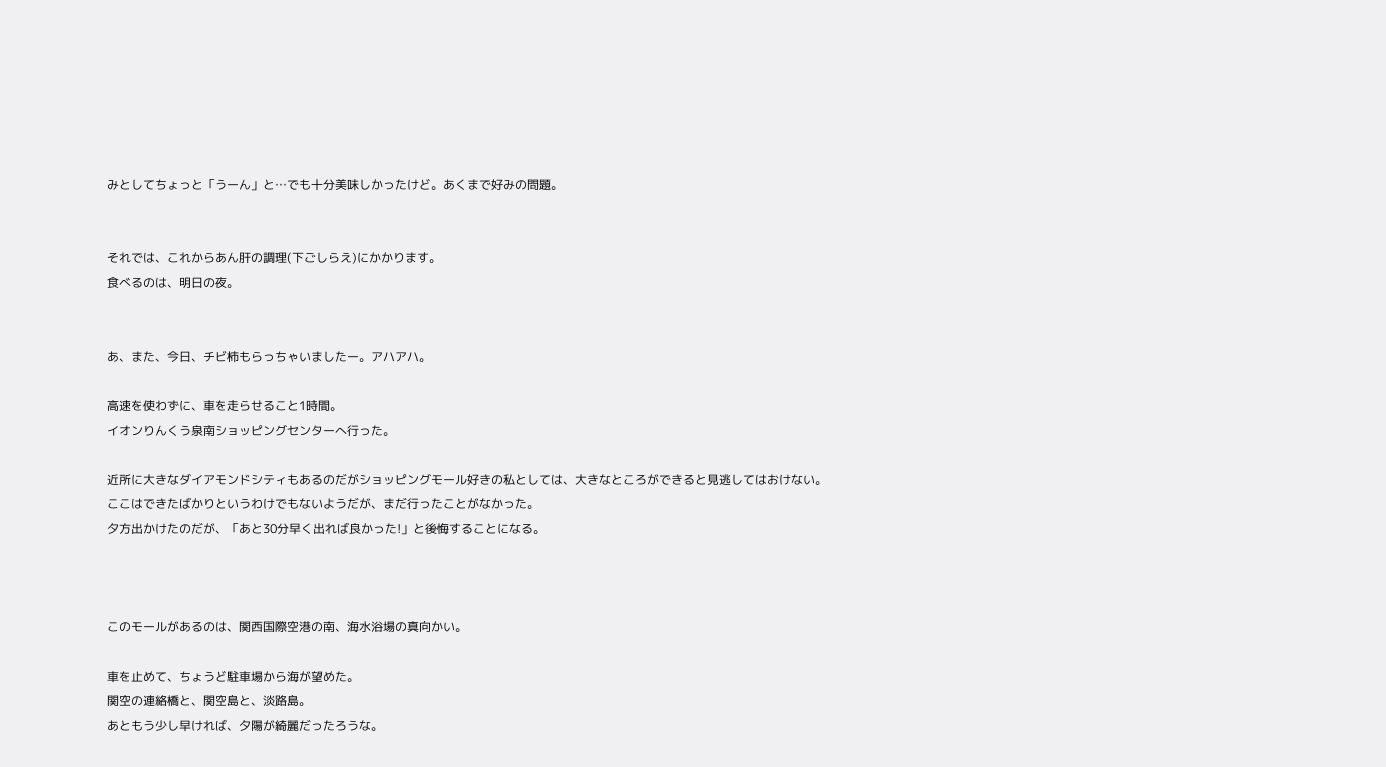みとしてちょっと「うーん」と…でも十分美味しかったけど。あくまで好みの問題。


それでは、これからあん肝の調理(下ごしらえ)にかかります。
食べるのは、明日の夜。


あ、また、今日、チビ柿もらっちゃいましたー。アハアハ。

高速を使わずに、車を走らせること1時間。
イオンりんくう泉南ショッピングセンターへ行った。

近所に大きなダイアモンドシティもあるのだがショッピングモール好きの私としては、大きなところができると見逃してはおけない。
ここはできたばかりというわけでもないようだが、まだ行ったことがなかった。
夕方出かけたのだが、「あと30分早く出れば良かった!」と後悔することになる。



このモールがあるのは、関西国際空港の南、海水浴場の真向かい。

車を止めて、ちょうど駐車場から海が望めた。
関空の連絡橋と、関空島と、淡路島。
あともう少し早ければ、夕陽が綺麗だったろうな。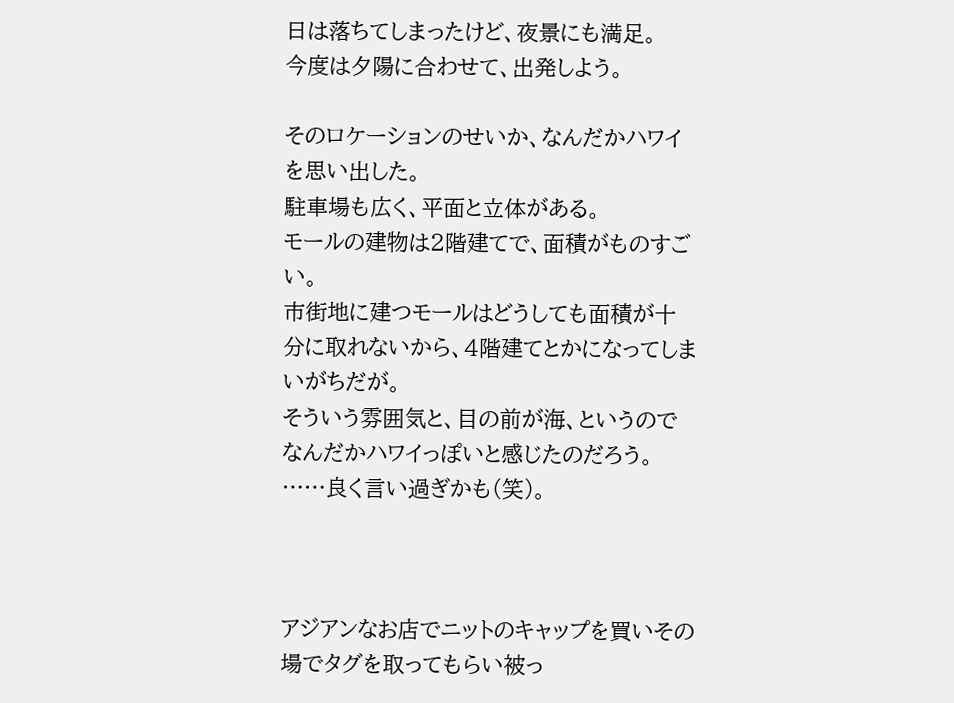日は落ちてしまったけど、夜景にも満足。
今度は夕陽に合わせて、出発しよう。

そのロケーションのせいか、なんだかハワイを思い出した。
駐車場も広く、平面と立体がある。
モールの建物は2階建てで、面積がものすごい。
市街地に建つモールはどうしても面積が十分に取れないから、4階建てとかになってしまいがちだが。
そういう雰囲気と、目の前が海、というのでなんだかハワイっぽいと感じたのだろう。
……良く言い過ぎかも(笑)。



アジアンなお店でニットのキャップを買いその場でタグを取ってもらい被っ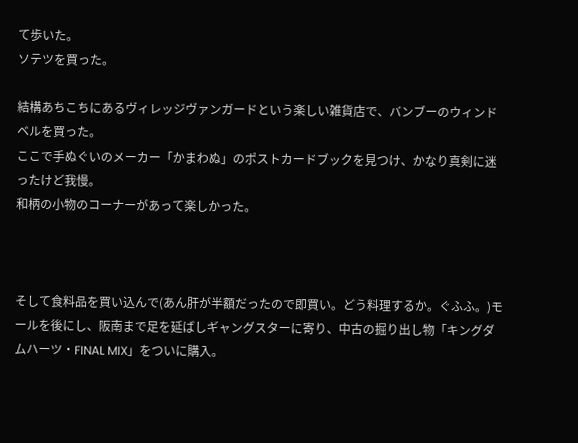て歩いた。
ソテツを買った。

結構あちこちにあるヴィレッジヴァンガードという楽しい雑貨店で、バンブーのウィンドベルを買った。
ここで手ぬぐいのメーカー「かまわぬ」のポストカードブックを見つけ、かなり真剣に迷ったけど我慢。
和柄の小物のコーナーがあって楽しかった。



そして食料品を買い込んで(あん肝が半額だったので即買い。どう料理するか。ぐふふ。)モールを後にし、阪南まで足を延ばしギャングスターに寄り、中古の掘り出し物「キングダムハーツ・FINAL MIX」をついに購入。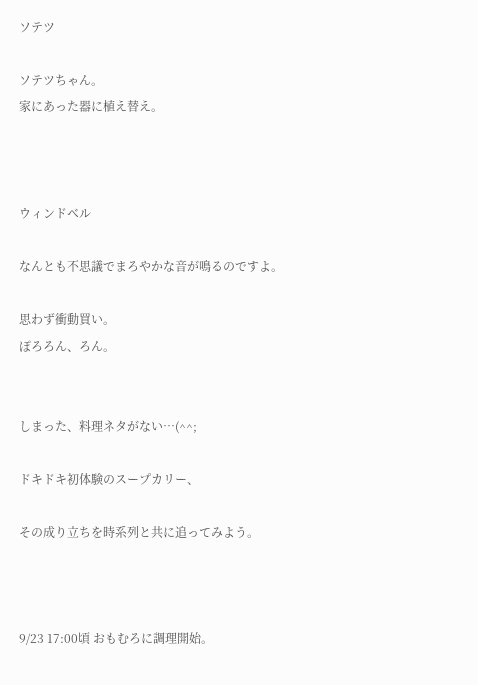ソテツ

ソテツちゃん。
家にあった器に植え替え。



ウィンドベル

なんとも不思議でまろやかな音が鳴るのですよ。

思わず衝動買い。
ぽろろん、ろん。


しまった、料理ネタがない…(^^;

ドキドキ初体験のスープカリー、

その成り立ちを時系列と共に追ってみよう。



9/23 17:00頃 おもむろに調理開始。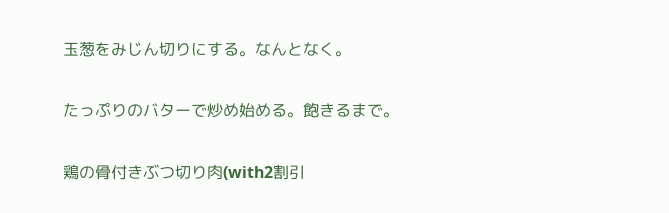玉葱をみじん切りにする。なんとなく。

たっぷりのバターで炒め始める。飽きるまで。

鶏の骨付きぶつ切り肉(with2割引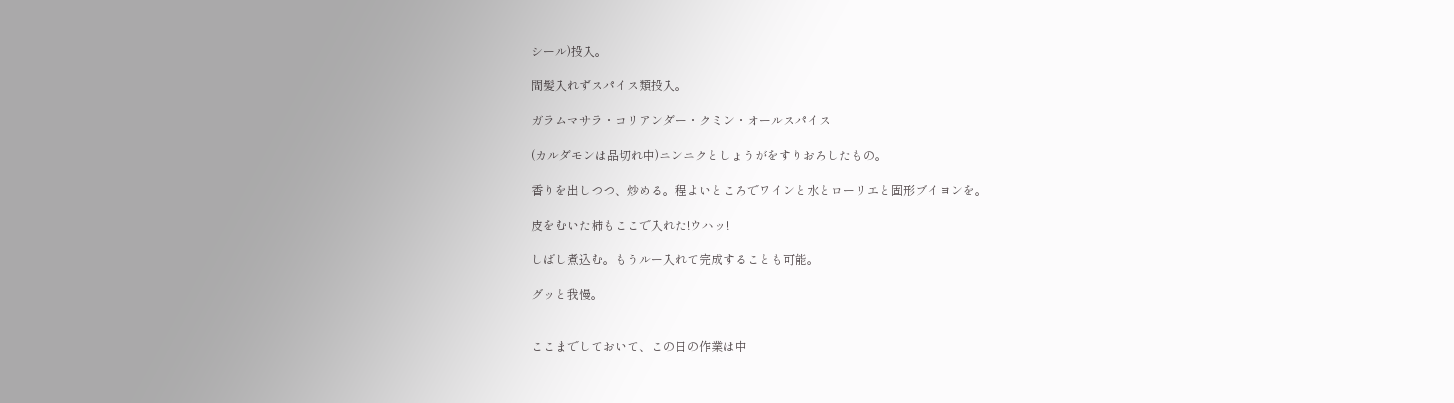シール)投入。

間髪入れずスパイス類投入。

ガラムマサラ・コリアンダー・クミン・オールスパイス

(カルダモンは品切れ中)ニンニクとしょうがをすりおろしたもの。

香りを出しつつ、炒める。程よいところでワインと水とローリエと固形ブイヨンを。

皮をむいた柿もここで入れた!ウハッ!

しばし煮込む。もうルー入れて完成することも可能。

グッと我慢。


ここまでしておいて、この日の作業は中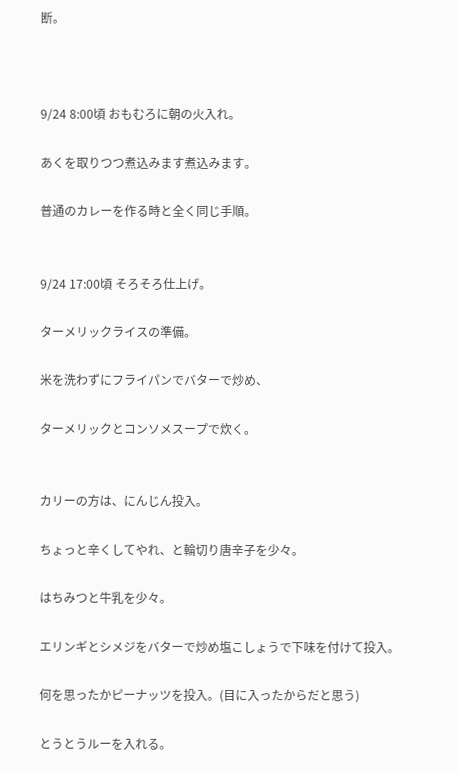断。



9/24 8:00頃 おもむろに朝の火入れ。

あくを取りつつ煮込みます煮込みます。

普通のカレーを作る時と全く同じ手順。


9/24 17:00頃 そろそろ仕上げ。

ターメリックライスの準備。

米を洗わずにフライパンでバターで炒め、

ターメリックとコンソメスープで炊く。


カリーの方は、にんじん投入。

ちょっと辛くしてやれ、と輪切り唐辛子を少々。

はちみつと牛乳を少々。

エリンギとシメジをバターで炒め塩こしょうで下味を付けて投入。

何を思ったかピーナッツを投入。(目に入ったからだと思う)

とうとうルーを入れる。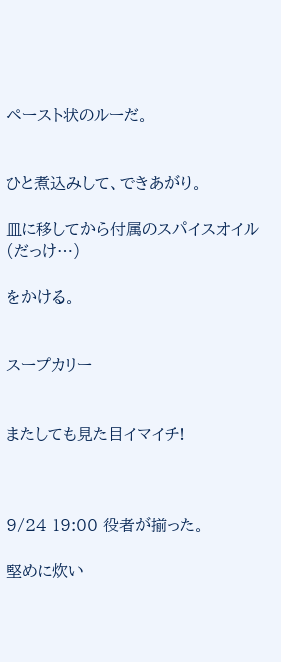ペースト状のルーだ。


ひと煮込みして、できあがり。

皿に移してから付属のスパイスオイル(だっけ…)

をかける。


スープカリー


またしても見た目イマイチ!



9/24 19:00 役者が揃った。

堅めに炊い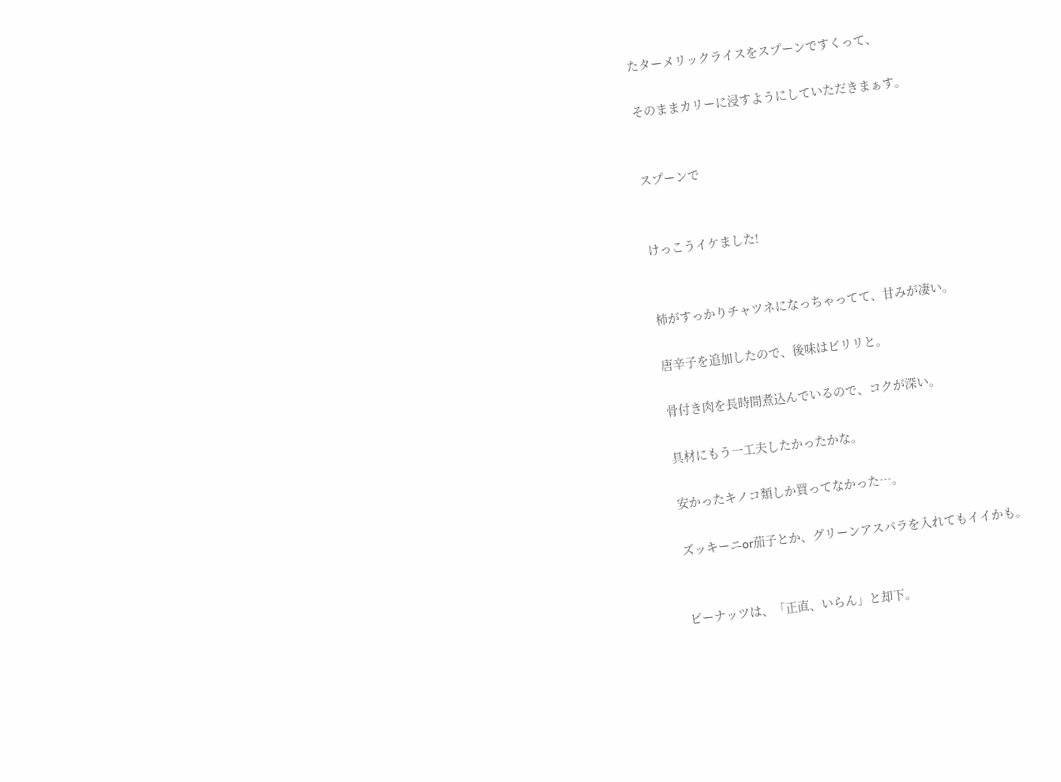たターメリックライスをスプーンですくって、

そのままカリーに浸すようにしていただきまぁす。


スプーンで


けっこうイケました!


柿がすっかりチャツネになっちゃってて、甘みが凄い。

唐辛子を追加したので、後味はピリリと。

骨付き肉を長時間煮込んでいるので、コクが深い。

具材にもう一工夫したかったかな。

安かったキノコ類しか買ってなかった…。

ズッキーニor茄子とか、グリーンアスパラを入れてもイイかも。


ピーナッツは、「正直、いらん」と却下。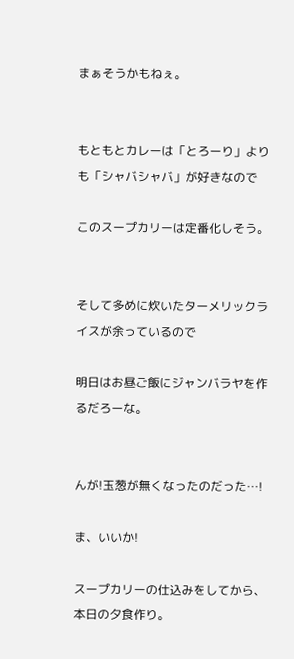まぁそうかもねぇ。


もともとカレーは「とろーり」よりも「シャバシャバ」が好きなので

このスープカリーは定番化しそう。


そして多めに炊いたターメリックライスが余っているので

明日はお昼ご飯にジャンバラヤを作るだろーな。


んが!玉葱が無くなったのだった…!

ま、いいか!

スープカリーの仕込みをしてから、本日の夕食作り。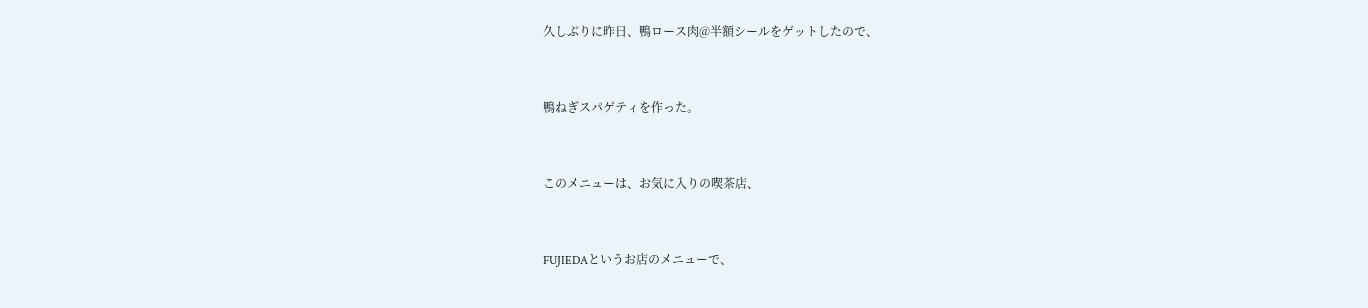久しぶりに昨日、鴨ロース肉@半額シールをゲットしたので、


鴨ねぎスパゲティを作った。


このメニューは、お気に入りの喫茶店、


FUJIEDAというお店のメニューで、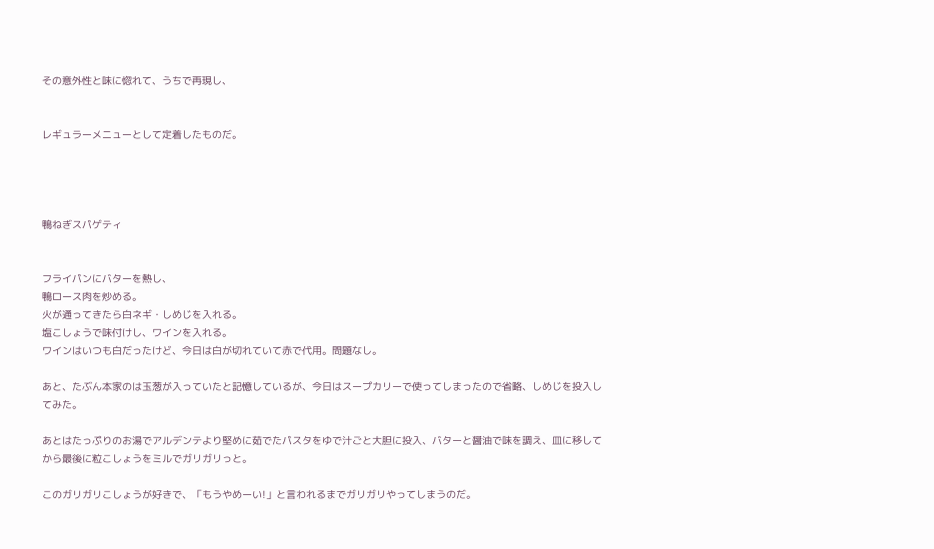その意外性と味に惚れて、うちで再現し、


レギュラーメニューとして定着したものだ。




鴨ねぎスパゲティ


フライパンにバターを熱し、
鴨ロース肉を炒める。
火が通ってきたら白ネギ・しめじを入れる。
塩こしょうで味付けし、ワインを入れる。
ワインはいつも白だったけど、今日は白が切れていて赤で代用。問題なし。

あと、たぶん本家のは玉葱が入っていたと記憶しているが、今日はスープカリーで使ってしまったので省略、しめじを投入してみた。

あとはたっぷりのお湯でアルデンテより堅めに茹でたパスタをゆで汁ごと大胆に投入、バターと醤油で味を調え、皿に移してから最後に粒こしょうをミルでガリガリっと。

このガリガリこしょうが好きで、「もうやめーい!」と言われるまでガリガリやってしまうのだ。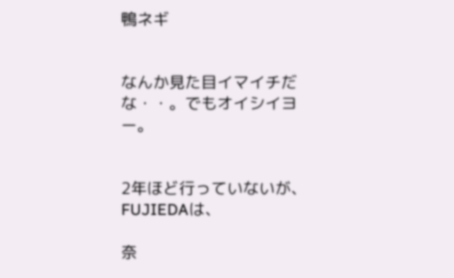鴨ネギ


なんか見た目イマイチだな・・。でもオイシイヨー。


2年ほど行っていないが、FUJIEDAは、

奈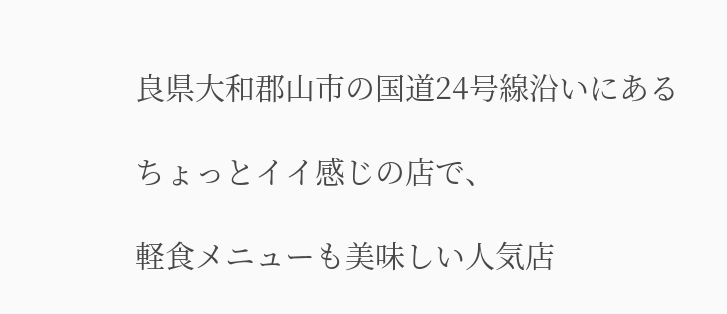良県大和郡山市の国道24号線沿いにある

ちょっとイイ感じの店で、

軽食メニューも美味しい人気店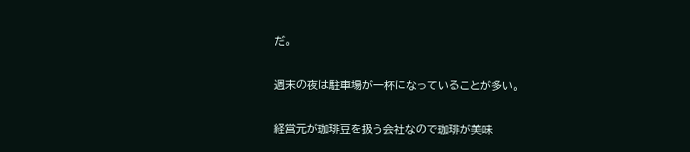だ。

週末の夜は駐車場が一杯になっていることが多い。

経営元が珈琲豆を扱う会社なので珈琲が美味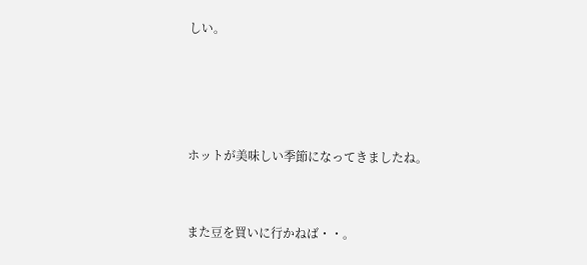しい。




ホットが美味しい季節になってきましたね。


また豆を買いに行かねば・・。